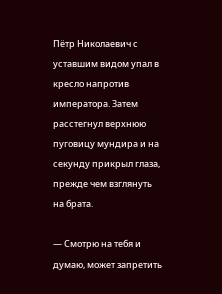Пётр Николаевич с уставшим видом упал в кресло напротив императора. Затем расстегнул верхнюю пуговицу мундира и на секунду прикрыл глаза, прежде чем взглянуть на брата.

— Смотрю на тебя и думаю, может запретить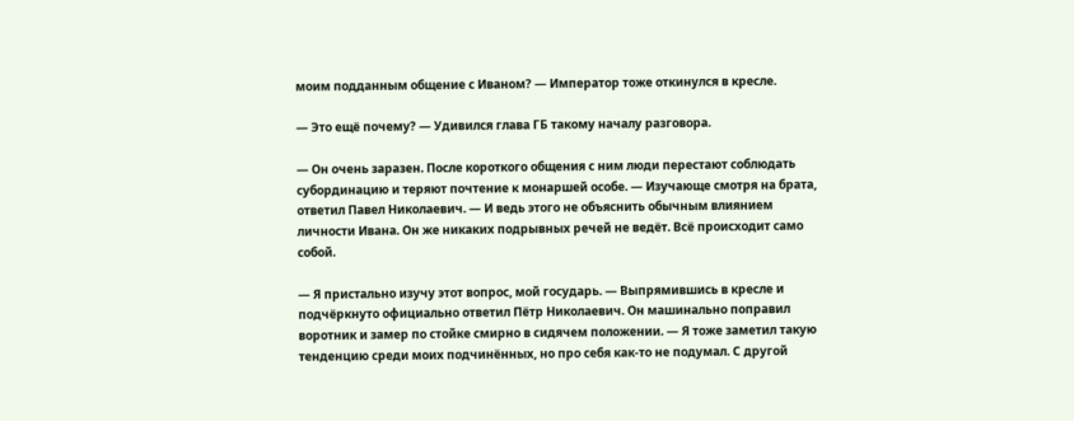моим подданным общение с Иваном? — Император тоже откинулся в кресле.

— Это ещё почему? — Удивился глава ГБ такому началу разговора.

— Он очень заразен. После короткого общения с ним люди перестают соблюдать субординацию и теряют почтение к монаршей особе. — Изучающе смотря на брата, ответил Павел Николаевич. — И ведь этого не объяснить обычным влиянием личности Ивана. Он же никаких подрывных речей не ведёт. Всё происходит само собой.

— Я пристально изучу этот вопрос, мой государь. — Выпрямившись в кресле и подчёркнуто официально ответил Пётр Николаевич. Он машинально поправил воротник и замер по стойке смирно в сидячем положении. — Я тоже заметил такую тенденцию среди моих подчинённых, но про себя как-то не подумал. С другой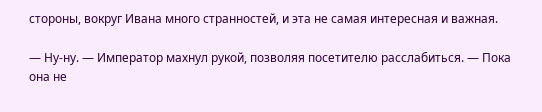стороны, вокруг Ивана много странностей, и эта не самая интересная и важная.

— Ну-ну. — Император махнул рукой, позволяя посетителю расслабиться. — Пока она не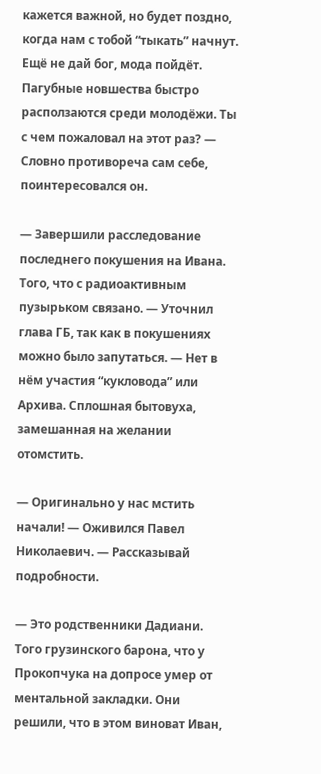кажется важной, но будет поздно, когда нам с тобой “тыкать” начнут. Ещё не дай бог, мода пойдёт. Пагубные новшества быстро расползаются среди молодёжи. Ты с чем пожаловал на этот раз? — Словно противореча сам себе, поинтересовался он.

— Завершили расследование последнего покушения на Ивана. Того, что с радиоактивным пузырьком связано. — Уточнил глава ГБ, так как в покушениях можно было запутаться. — Нет в нём участия “кукловода” или Архива. Сплошная бытовуха, замешанная на желании отомстить.

— Оригинально у нас мстить начали! — Оживился Павел Николаевич. — Рассказывай подробности.

— Это родственники Дадиани. Того грузинского барона, что у Прокопчука на допросе умер от ментальной закладки. Они решили, что в этом виноват Иван,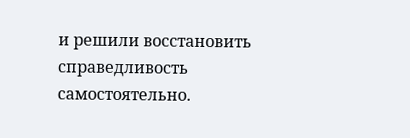и решили восстановить справедливость самостоятельно.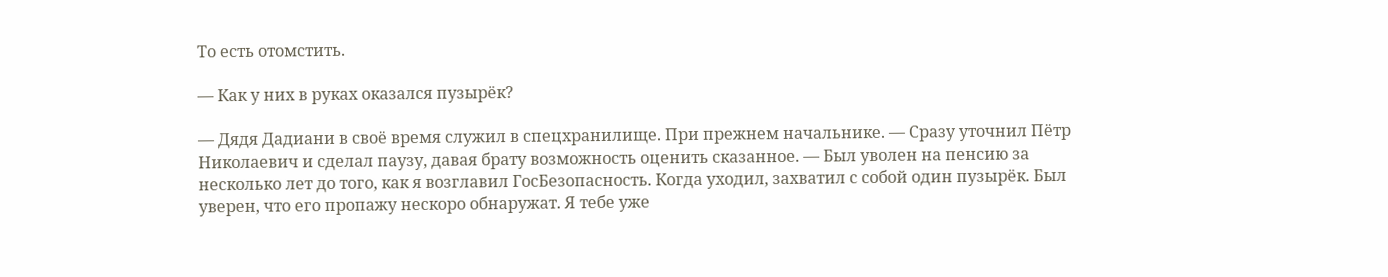То есть отомстить.

— Как у них в руках оказался пузырёк?

— Дядя Дадиани в своё время служил в спецхранилище. При прежнем начальнике. — Сразу уточнил Пётр Николаевич и сделал паузу, давая брату возможность оценить сказанное. — Был уволен на пенсию за несколько лет до того, как я возглавил ГосБезопасность. Когда уходил, захватил с собой один пузырёк. Был уверен, что его пропажу нескоро обнаружат. Я тебе уже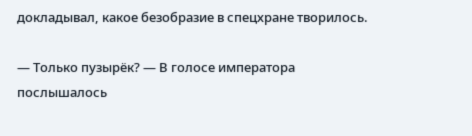докладывал, какое безобразие в спецхране творилось.

— Только пузырёк? — В голосе императора послышалось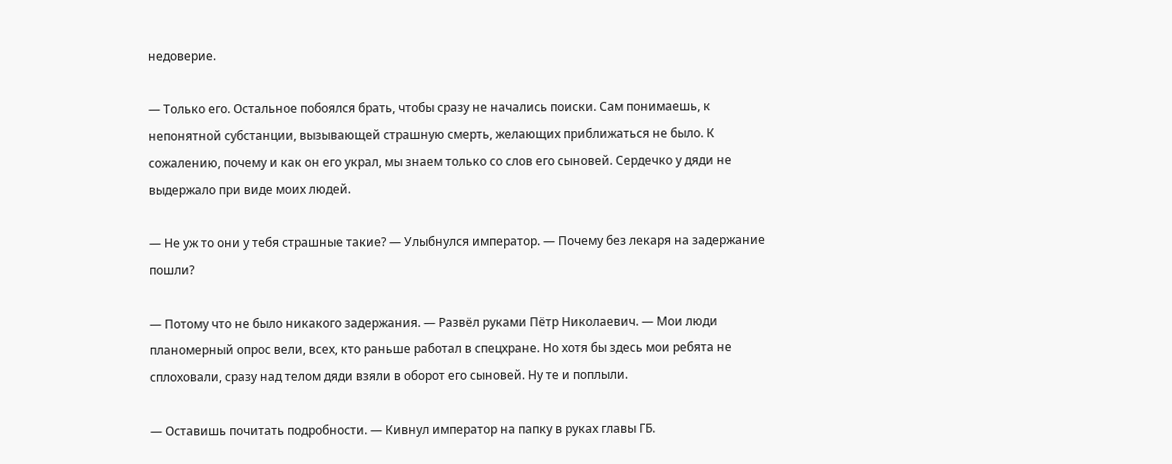недоверие.

— Только его. Остальное побоялся брать, чтобы сразу не начались поиски. Сам понимаешь, к непонятной субстанции, вызывающей страшную смерть, желающих приближаться не было. К сожалению, почему и как он его украл, мы знаем только со слов его сыновей. Сердечко у дяди не выдержало при виде моих людей.

— Не уж то они у тебя страшные такие? — Улыбнулся император. — Почему без лекаря на задержание пошли?

— Потому что не было никакого задержания. — Развёл руками Пётр Николаевич. — Мои люди планомерный опрос вели, всех, кто раньше работал в спецхране. Но хотя бы здесь мои ребята не сплоховали, сразу над телом дяди взяли в оборот его сыновей. Ну те и поплыли.

— Оставишь почитать подробности. — Кивнул император на папку в руках главы ГБ.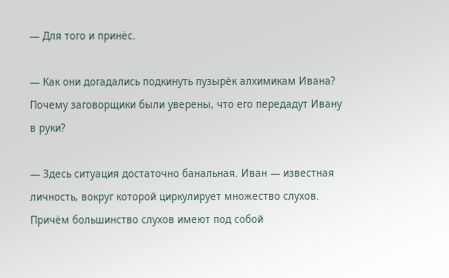— Для того и принёс.

— Как они догадались подкинуть пузырёк алхимикам Ивана? Почему заговорщики были уверены, что его передадут Ивану в руки?

— Здесь ситуация достаточно банальная. Иван — известная личность, вокруг которой циркулирует множество слухов. Причём большинство слухов имеют под собой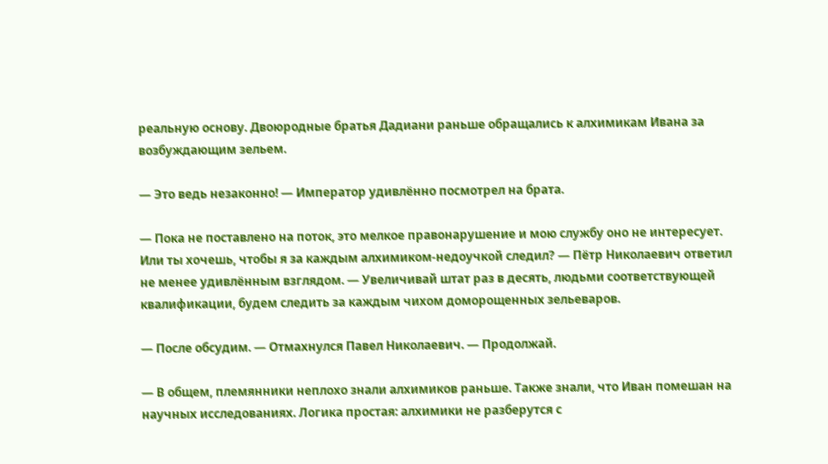реальную основу. Двоюродные братья Дадиани раньше обращались к алхимикам Ивана за возбуждающим зельем.

— Это ведь незаконно! — Император удивлённо посмотрел на брата.

— Пока не поставлено на поток, это мелкое правонарушение и мою службу оно не интересует. Или ты хочешь, чтобы я за каждым алхимиком-недоучкой следил? — Пётр Николаевич ответил не менее удивлённым взглядом. — Увеличивай штат раз в десять, людьми соответствующей квалификации, будем следить за каждым чихом доморощенных зельеваров.

— После обсудим. — Отмахнулся Павел Николаевич. — Продолжай.

— В общем, племянники неплохо знали алхимиков раньше. Также знали, что Иван помешан на научных исследованиях. Логика простая: алхимики не разберутся с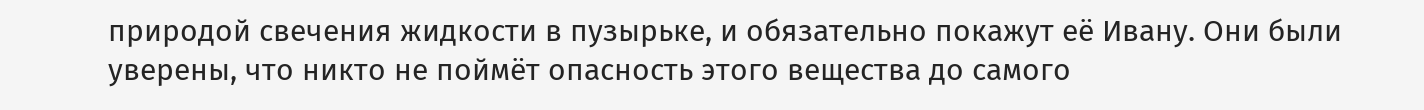природой свечения жидкости в пузырьке, и обязательно покажут её Ивану. Они были уверены, что никто не поймёт опасность этого вещества до самого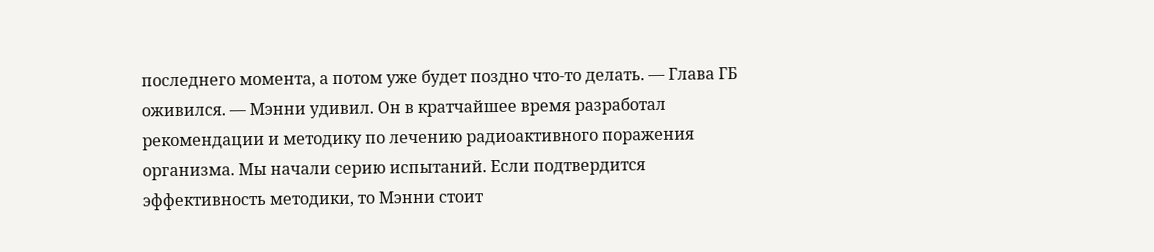последнего момента, а потом уже будет поздно что-то делать. — Глава ГБ оживился. — Мэнни удивил. Он в кратчайшее время разработал рекомендации и методику по лечению радиоактивного поражения организма. Мы начали серию испытаний. Если подтвердится эффективность методики, то Мэнни стоит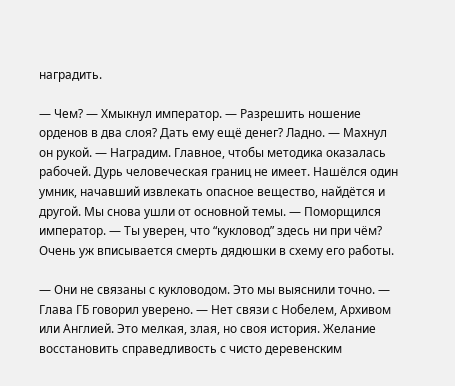наградить.

— Чем? — Хмыкнул император. — Разрешить ношение орденов в два слоя? Дать ему ещё денег? Ладно. — Махнул он рукой. — Наградим. Главное, чтобы методика оказалась рабочей. Дурь человеческая границ не имеет. Нашёлся один умник, начавший извлекать опасное вещество, найдётся и другой. Мы снова ушли от основной темы. — Поморщился император. — Ты уверен, что “кукловод” здесь ни при чём? Очень уж вписывается смерть дядюшки в схему его работы.

— Они не связаны с кукловодом. Это мы выяснили точно. — Глава ГБ говорил уверено. — Нет связи с Нобелем, Архивом или Англией. Это мелкая, злая, но своя история. Желание восстановить справедливость с чисто деревенским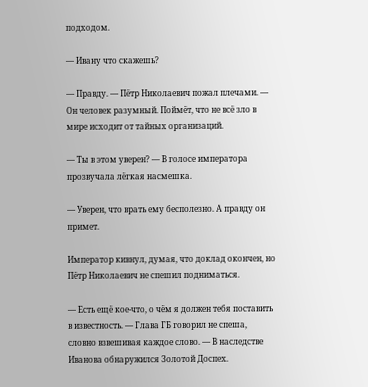подходом.

— Ивану что скажешь?

— Правду. — Пётр Николаевич пожал плечами. — Он человек разумный. Поймёт, что не всё зло в мире исходит от тайных организаций.

— Ты в этом уверен? — В голосе императора прозвучала лёгкая насмешка.

— Уверен, что врать ему бесполезно. А правду он примет.

Император кивнул, думая, что доклад окончен, но Пётр Николаевич не спешил подниматься.

— Есть ещё кое-что, о чём я должен тебя поставить в известность. — Глава ГБ говорил не спеша, словно взвешивая каждое слово. — В наследстве Иванова обнаружился Золотой Доспех.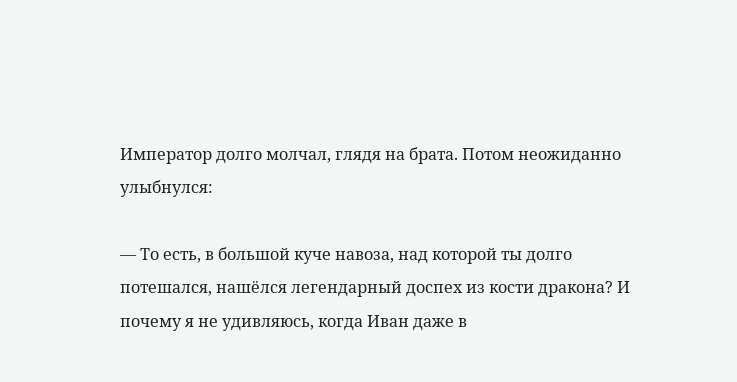Император долго молчал, глядя на брата. Потом неожиданно улыбнулся:

— То есть, в большой куче навоза, над которой ты долго потешался, нашёлся легендарный доспех из кости дракона? И почему я не удивляюсь, когда Иван даже в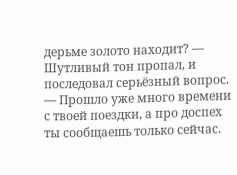дерьме золото находит? — Шутливый тон пропал, и последовал серьёзный вопрос. — Прошло уже много времени с твоей поездки, а про доспех ты сообщаешь только сейчас.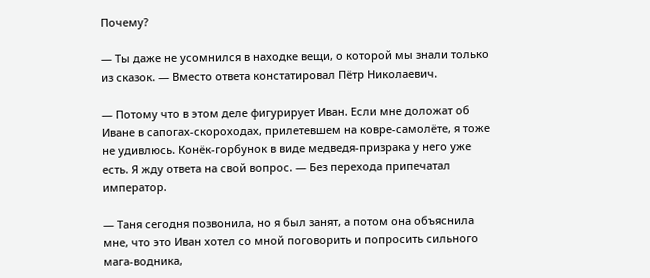Почему?

— Ты даже не усомнился в находке вещи, о которой мы знали только из сказок. — Вместо ответа констатировал Пётр Николаевич.

— Потому что в этом деле фигурирует Иван. Если мне доложат об Иване в сапогах-скороходах, прилетевшем на ковре-самолёте, я тоже не удивлюсь. Конёк-горбунок в виде медведя-призрака у него уже есть. Я жду ответа на свой вопрос. — Без перехода припечатал император.

— Таня сегодня позвонила, но я был занят, а потом она объяснила мне, что это Иван хотел со мной поговорить и попросить сильного мага-водника,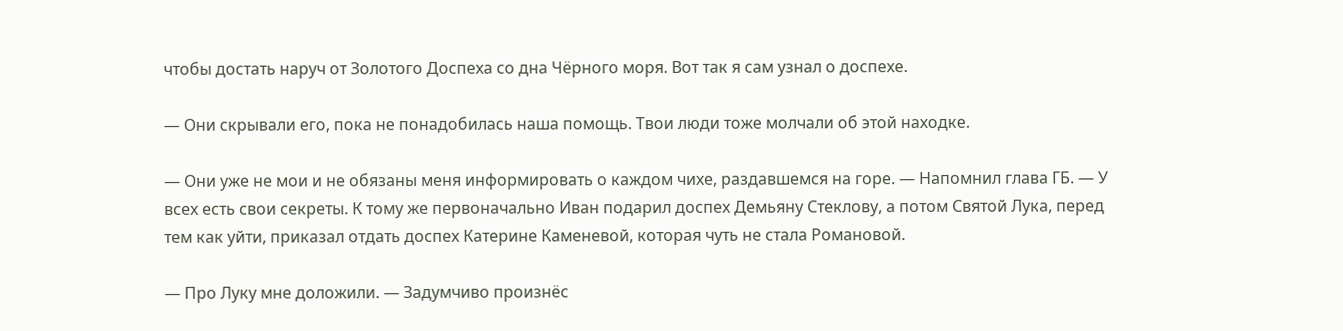чтобы достать наруч от Золотого Доспеха со дна Чёрного моря. Вот так я сам узнал о доспехе.

— Они скрывали его, пока не понадобилась наша помощь. Твои люди тоже молчали об этой находке.

— Они уже не мои и не обязаны меня информировать о каждом чихе, раздавшемся на горе. — Напомнил глава ГБ. — У всех есть свои секреты. К тому же первоначально Иван подарил доспех Демьяну Стеклову, а потом Святой Лука, перед тем как уйти, приказал отдать доспех Катерине Каменевой, которая чуть не стала Романовой.

— Про Луку мне доложили. — Задумчиво произнёс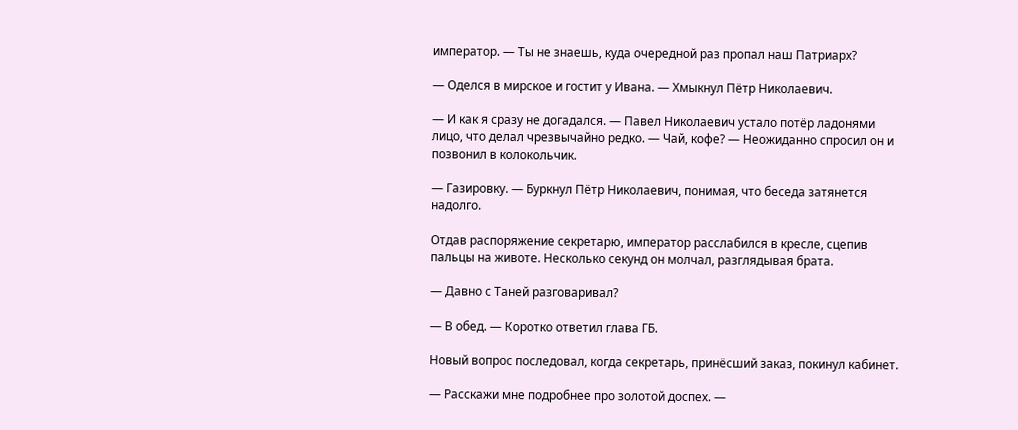император. — Ты не знаешь, куда очередной раз пропал наш Патриарх?

— Оделся в мирское и гостит у Ивана. — Хмыкнул Пётр Николаевич.

— И как я сразу не догадался. — Павел Николаевич устало потёр ладонями лицо, что делал чрезвычайно редко. — Чай, кофе? — Неожиданно спросил он и позвонил в колокольчик.

— Газировку. — Буркнул Пётр Николаевич, понимая, что беседа затянется надолго.

Отдав распоряжение секретарю, император расслабился в кресле, сцепив пальцы на животе. Несколько секунд он молчал, разглядывая брата.

— Давно с Таней разговаривал?

— В обед. — Коротко ответил глава ГБ.

Новый вопрос последовал, когда секретарь, принёсший заказ, покинул кабинет.

— Расскажи мне подробнее про золотой доспех. —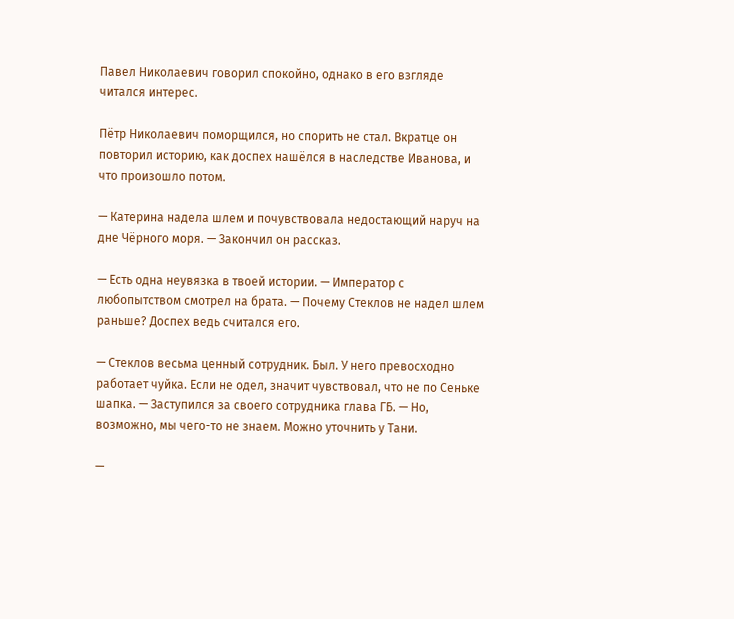Павел Николаевич говорил спокойно, однако в его взгляде читался интерес.

Пётр Николаевич поморщился, но спорить не стал. Вкратце он повторил историю, как доспех нашёлся в наследстве Иванова, и что произошло потом.

— Катерина надела шлем и почувствовала недостающий наруч на дне Чёрного моря. — Закончил он рассказ.

— Есть одна неувязка в твоей истории. — Император с любопытством смотрел на брата. — Почему Стеклов не надел шлем раньше? Доспех ведь считался его.

— Стеклов весьма ценный сотрудник. Был. У него превосходно работает чуйка. Если не одел, значит чувствовал, что не по Сеньке шапка. — Заступился за своего сотрудника глава ГБ. — Но, возможно, мы чего-то не знаем. Можно уточнить у Тани.

—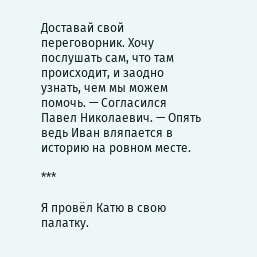Доставай свой переговорник. Хочу послушать сам, что там происходит, и заодно узнать, чем мы можем помочь. — Согласился Павел Николаевич. — Опять ведь Иван вляпается в историю на ровном месте.

***

Я провёл Катю в свою палатку.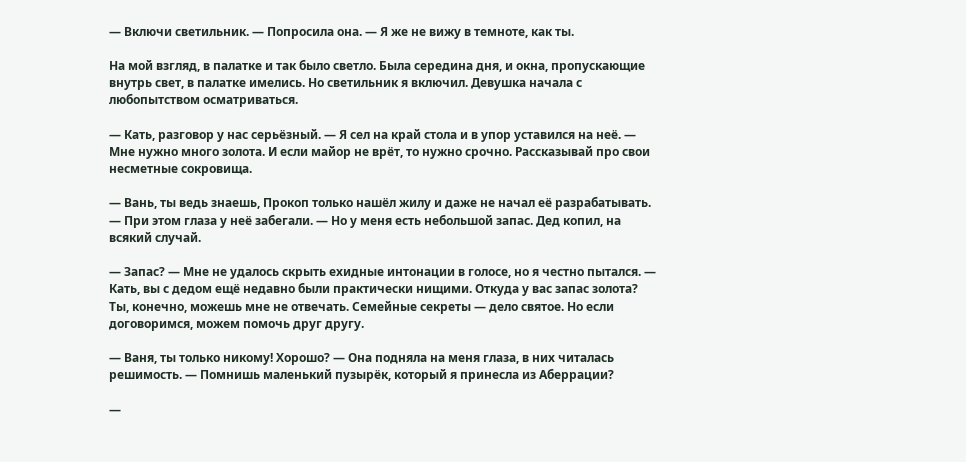— Включи светильник. — Попросила она. — Я же не вижу в темноте, как ты.

На мой взгляд, в палатке и так было светло. Была середина дня, и окна, пропускающие внутрь свет, в палатке имелись. Но светильник я включил. Девушка начала с любопытством осматриваться.

— Кать, разговор у нас серьёзный. — Я сел на край стола и в упор уставился на неё. — Мне нужно много золота. И если майор не врёт, то нужно срочно. Рассказывай про свои несметные сокровища.

— Вань, ты ведь знаешь, Прокоп только нашёл жилу и даже не начал её разрабатывать. — При этом глаза у неё забегали. — Но у меня есть небольшой запас. Дед копил, на всякий случай.

— Запас? — Мне не удалось скрыть ехидные интонации в голосе, но я честно пытался. — Кать, вы с дедом ещё недавно были практически нищими. Откуда у вас запас золота? Ты, конечно, можешь мне не отвечать. Семейные секреты — дело святое. Но если договоримся, можем помочь друг другу.

— Ваня, ты только никому! Хорошо? — Она подняла на меня глаза, в них читалась решимость. — Помнишь маленький пузырёк, который я принесла из Аберрации?

—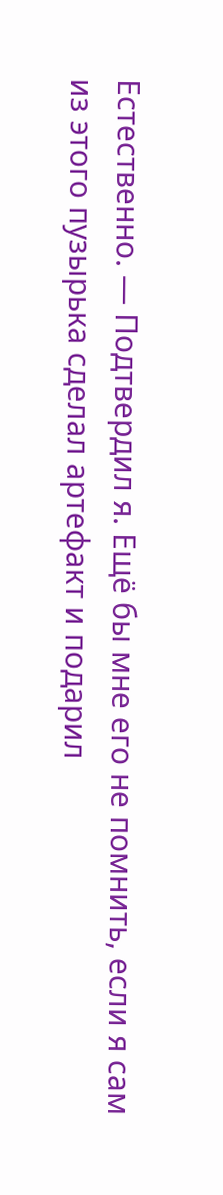Естественно. — Подтвердил я. Ещё бы мне его не помнить, если я сам из этого пузырька сделал артефакт и подарил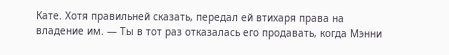Кате. Хотя правильней сказать, передал ей втихаря права на владение им. — Ты в тот раз отказалась его продавать, когда Мэнни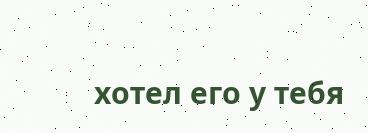хотел его у тебя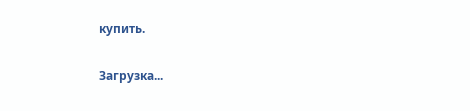купить.

Загрузка...